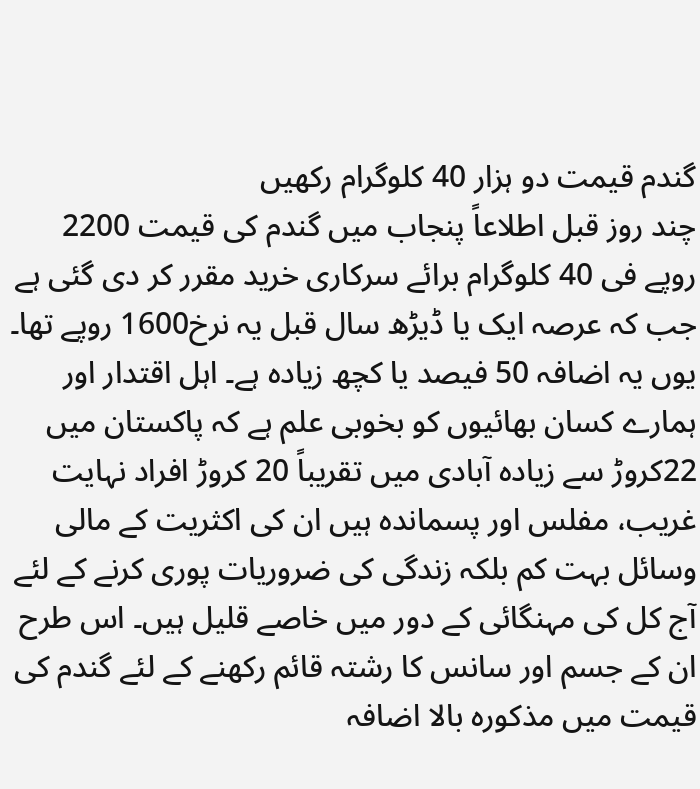گندم قیمت دو ہزار 40 کلوگرام رکھیں
چند روز قبل اطلاعاً پنجاب میں گندم کی قیمت 2200 روپے فی 40 کلوگرام برائے سرکاری خرید مقرر کر دی گئی ہے جب کہ عرصہ ایک یا ڈیڑھ سال قبل یہ نرخ1600 روپے تھا۔ یوں یہ اضافہ 50 فیصد یا کچھ زیادہ ہے۔ اہل اقتدار اور ہمارے کسان بھائیوں کو بخوبی علم ہے کہ پاکستان میں 22کروڑ سے زیادہ آبادی میں تقریباً 20 کروڑ افراد نہایت غریب، مفلس اور پسماندہ ہیں ان کی اکثریت کے مالی وسائل بہت کم بلکہ زندگی کی ضروریات پوری کرنے کے لئے آج کل کی مہنگائی کے دور میں خاصے قلیل ہیں۔ اس طرح ان کے جسم اور سانس کا رشتہ قائم رکھنے کے لئے گندم کی قیمت میں مذکورہ بالا اضافہ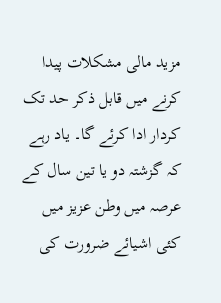مزید مالی مشکلات پیدا کرنے میں قابل ذکر حد تک کردار ادا کرئے گا۔ یاد رہے کہ گزشتہ دو یا تین سال کے عرصہ میں وطن عزیز میں کئی اشیائے ضرورت کی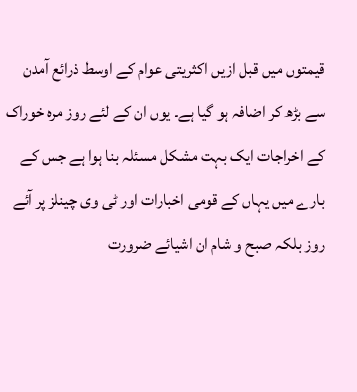قیمتوں میں قبل ازیں اکثریتی عوام کے اوسط ذرائع آمدن سے بڑھ کر اضافہ ہو گیا ہے۔ یوں ان کے لئے روز مرہ خوراک کے اخراجات ایک بہت مشکل مسئلہ بنا ہوا ہے جس کے بارے میں یہاں کے قومی اخبارات اور ٹی وی چینلز پر آئے روز بلکہ صبح و شام ان اشیائے ضرورت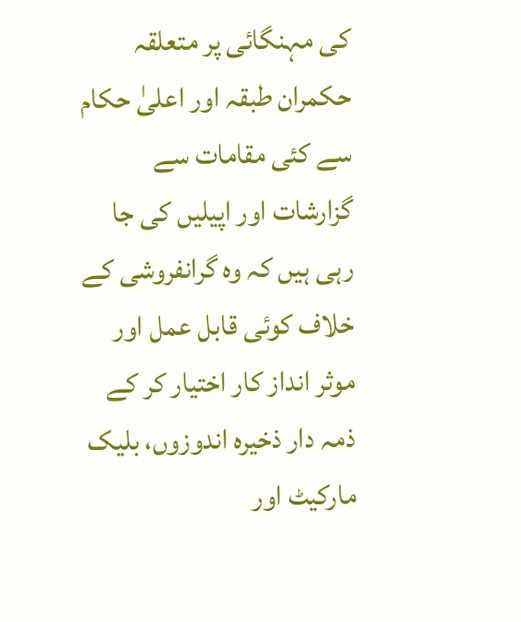کی مہنگائی پر متعلقہ حکمران طبقہ اور اعلیٰ حکام سے کئی مقامات سے گزارشات اور اپیلیں کی جا رہی ہیں کہ وہ گرانفروشی کے خلاف کوئی قابل عمل اور موثر انداز کار اختیار کر کے ذمہ دار ذخیرہ اندوزوں، بلیک مارکیٹ اور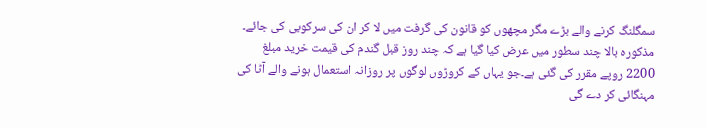سمگلنگ کرنے والے بڑے مگر مچھوں کو قانون کی گرفت میں لا کر ان کی سرکوبی کی جائے۔ مذکورہ بالا چند سطور میں عرض کیا گیا ہے کہ چند روز قبل گندم کی قیمت خرید مبلغ 2200 روپے مقرر کی گئی ہے۔جو یہاں کے کروڑوں لوگوں پر روزانہ استعمال ہونے والے آٹا کی مہنگائی کر دے گی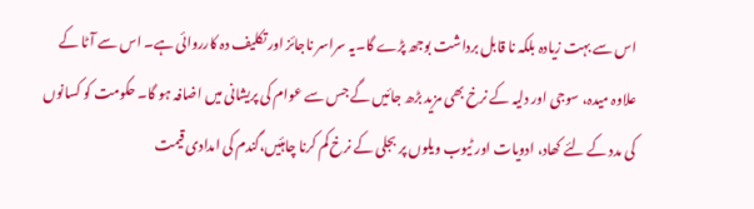اس سے بہت زیادہ بلکہ نا قابل برداشت بوجھ پڑے گا۔یہ سراسر ناجائز اور تکلیف دہ کارروائی ہے۔ اس سے آٹا کے علاوہ میدہ، سوجی اور دلیہ کے نرخ بھی مزید بڑھ جائیں گے جس سے عوام کی پریشانی میں اضافہ ہو گا۔ حکومت کو کسانوں کی مدد کے لئے کھاد، ادویات اور ٹیوب ویلوں پر بجلی کے نرخ کم کرنا چاہئیں،گندم کی امدادی قیمت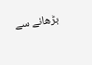بڑھانے سے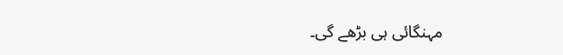مہنگائی ہی بڑھے گی۔